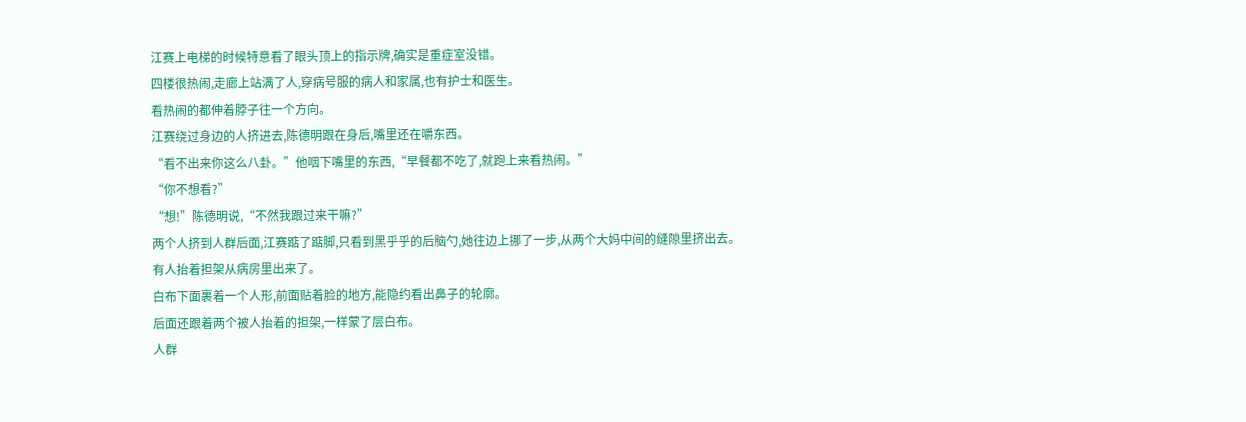江赛上电梯的时候特意看了眼头顶上的指示牌,确实是重症室没错。
四楼很热闹,走廊上站满了人,穿病号服的病人和家属,也有护士和医生。
看热闹的都伸着脖子往一个方向。
江赛绕过身边的人挤进去,陈德明跟在身后,嘴里还在嚼东西。
“看不出来你这么八卦。”他咽下嘴里的东西,“早餐都不吃了,就跑上来看热闹。”
“你不想看?”
“想!”陈德明说,“不然我跟过来干嘛?”
两个人挤到人群后面,江赛踮了踮脚,只看到黑乎乎的后脑勺,她往边上挪了一步,从两个大妈中间的缝隙里挤出去。
有人抬着担架从病房里出来了。
白布下面裹着一个人形,前面贴着脸的地方,能隐约看出鼻子的轮廓。
后面还跟着两个被人抬着的担架,一样蒙了层白布。
人群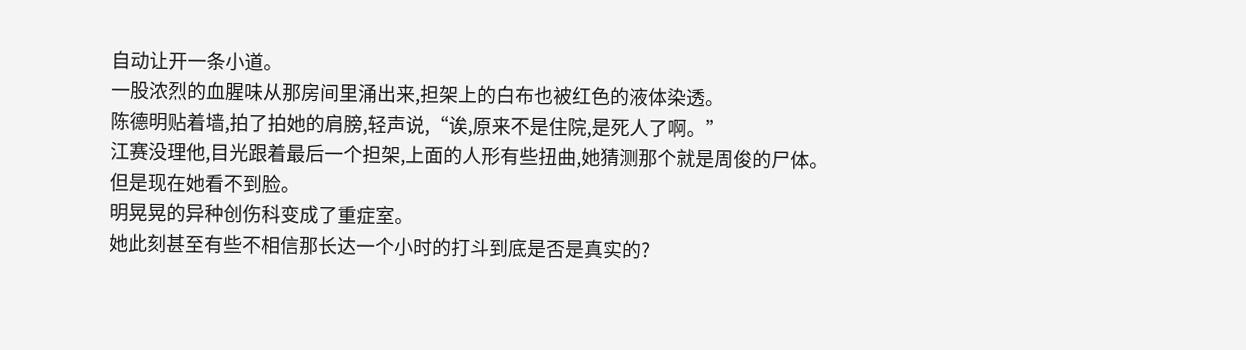自动让开一条小道。
一股浓烈的血腥味从那房间里涌出来,担架上的白布也被红色的液体染透。
陈德明贴着墙,拍了拍她的肩膀,轻声说,“诶,原来不是住院,是死人了啊。”
江赛没理他,目光跟着最后一个担架,上面的人形有些扭曲,她猜测那个就是周俊的尸体。
但是现在她看不到脸。
明晃晃的异种创伤科变成了重症室。
她此刻甚至有些不相信那长达一个小时的打斗到底是否是真实的?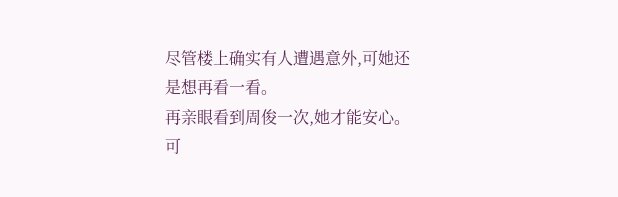尽管楼上确实有人遭遇意外,可她还是想再看一看。
再亲眼看到周俊一次,她才能安心。
可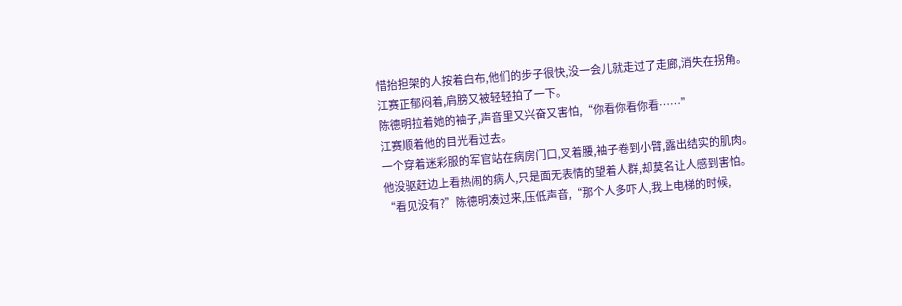惜抬担架的人按着白布,他们的步子很快,没一会儿就走过了走廊,消失在拐角。
江赛正郁闷着,肩膀又被轻轻拍了一下。
陈德明拉着她的袖子,声音里又兴奋又害怕,“你看你看你看……”
江赛顺着他的目光看过去。
一个穿着迷彩服的军官站在病房门口,叉着腰,袖子卷到小臂,露出结实的肌肉。
他没驱赶边上看热闹的病人,只是面无表情的望着人群,却莫名让人感到害怕。
“看见没有?”陈德明凑过来,压低声音,“那个人多吓人,我上电梯的时候,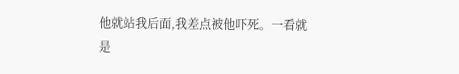他就站我后面,我差点被他吓死。一看就是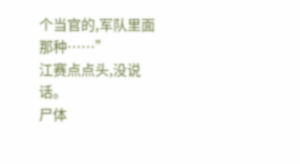个当官的,军队里面那种……”
江赛点点头,没说话。
尸体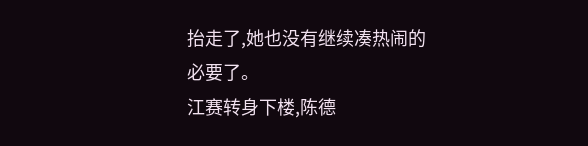抬走了,她也没有继续凑热闹的必要了。
江赛转身下楼,陈德